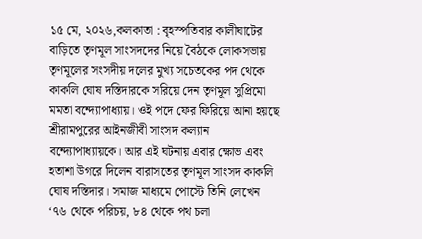১৫ মে, ২০২৬,কলকাতা : বৃহস্পতিবার কালীঘাটের বাড়িতে তৃণমূল সাংসদদের নিয়ে বৈঠকে লোকসভায় তৃণমূলের সংসদীয় দলের মুখ্য সচেতকের পদ থেকে কাকলি ঘোষ দস্তিদারকে সরিয়ে দেন তৃণমূল সুপ্রিমো মমতা বন্দ্যোপাধ্যায়। ওই পদে ফের ফিরিয়ে আনা হয়ছে শ্রীরামপুরের আইনজীবী সাংসদ কল্যান বন্দ্যোপাধ্যায়কে। আর এই ঘটনায় এবার ক্ষোভ এবং হতাশা উগরে দিলেন বারাসতের তৃণমূল সাংসদ কাকলি ঘোষ দস্তিদার। সমাজ মাধ্যমে পোস্টে তিনি লেখেন ‘৭৬ থেকে পরিচয়, ৮৪ থেকে পথ চলা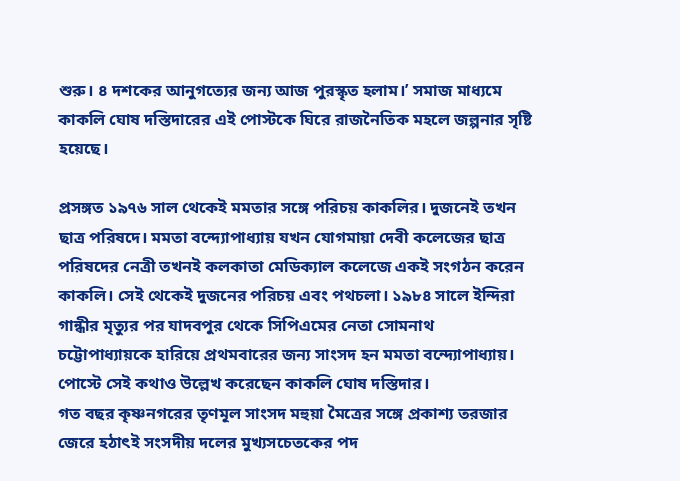শুরু। ৪ দশকের আনুগত্যের জন্য আজ পুরস্কৃত হলাম।’ সমাজ মাধ্যমে কাকলি ঘোষ দস্তিদারের এই পোস্টকে ঘিরে রাজনৈতিক মহলে জল্পনার সৃষ্টি হয়েছে।

প্রসঙ্গত ১৯৭৬ সাল থেকেই মমতার সঙ্গে পরিচয় কাকলির। দুজনেই তখন ছাত্র পরিষদে। মমতা বন্দ্যোপাধ্যায় যখন যোগমায়া দেবী কলেজের ছাত্র পরিষদের নেত্রী তখনই কলকাতা মেডিক্যাল কলেজে একই সংগঠন করেন কাকলি। সেই থেকেই দুজনের পরিচয় এবং পথচলা। ১৯৮৪ সালে ইন্দিরা গান্ধীর মৃত্যুর পর যাদবপুর থেকে সিপিএমের নেতা সোমনাথ চট্টোপাধ্যায়কে হারিয়ে প্রথমবারের জন্য সাংসদ হন মমতা বন্দ্যোপাধ্যায়। পোস্টে সেই কথাও উল্লেখ করেছেন কাকলি ঘোষ দস্তিদার।
গত বছর কৃষ্ণনগরের তৃণমূল সাংসদ মহুয়া মৈত্রের সঙ্গে প্রকাশ্য তরজার জেরে হঠাৎই সংসদীয় দলের মুখ্যসচেতকের পদ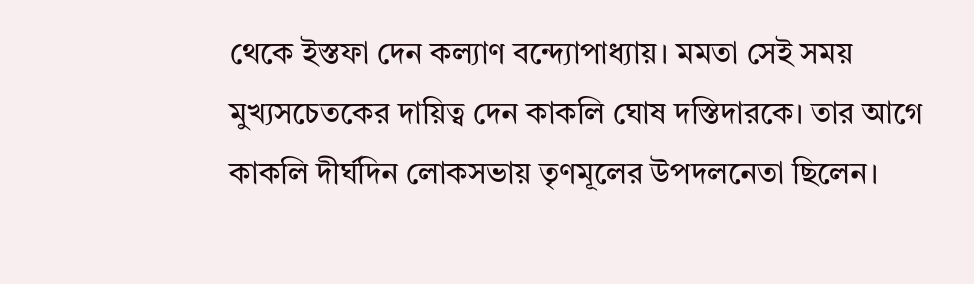থেকে ইস্তফা দেন কল্যাণ বন্দ্যোপাধ্যায়। মমতা সেই সময় মুখ্যসচেতকের দায়িত্ব দেন কাকলি ঘোষ দস্তিদারকে। তার আগে কাকলি দীর্ঘদিন লোকসভায় তৃণমূলের উপদলনেতা ছিলেন।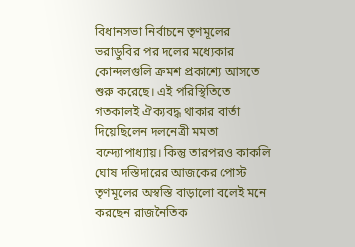বিধানসভা নির্বাচনে তৃণমূলের ভরাডুবির পর দলের মধ্যেকার কোন্দলগুলি ক্রমশ প্রকাশ্যে আসতে শুরু করেছে। এই পরিস্থিতিতে গতকালই ঐক্যবদ্ধ থাকার বার্তা দিয়েছিলেন দলনেত্রী মমতা বন্দ্যোপাধ্যায়। কিন্তু তারপরও কাকলি ঘোষ দস্তিদারের আজকের পোস্ট তৃণমূলের অস্বস্তি বাড়ালো বলেই মনে করছেন রাজনৈতিক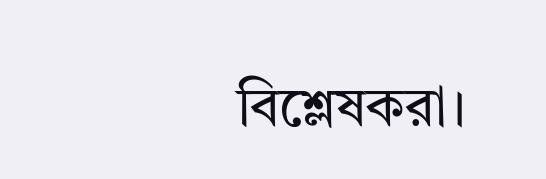বিশ্লেষকরা।